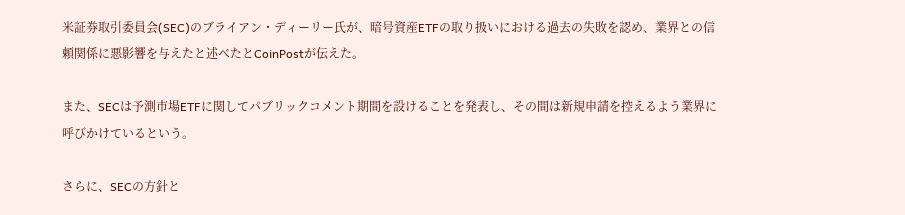米証券取引委員会(SEC)のブライアン・ディーリー氏が、暗号資産ETFの取り扱いにおける過去の失敗を認め、業界との信頼関係に悪影響を与えたと述べたとCoinPostが伝えた。

また、SECは予測市場ETFに関してパブリックコメント期間を設けることを発表し、その間は新規申請を控えるよう業界に呼びかけているという。

さらに、SECの方針と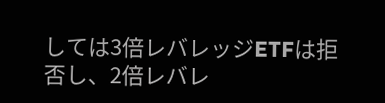しては3倍レバレッジETFは拒否し、2倍レバレ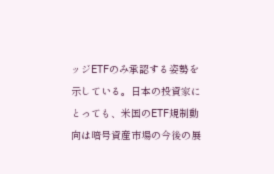ッジETFのみ承認する姿勢を示している。日本の投資家にとっても、米国のETF規制動向は暗号資産市場の今後の展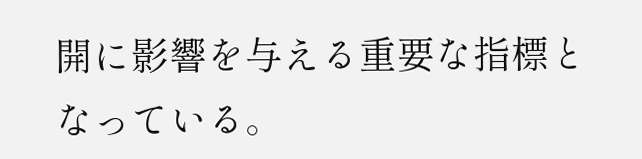開に影響を与える重要な指標となっている。